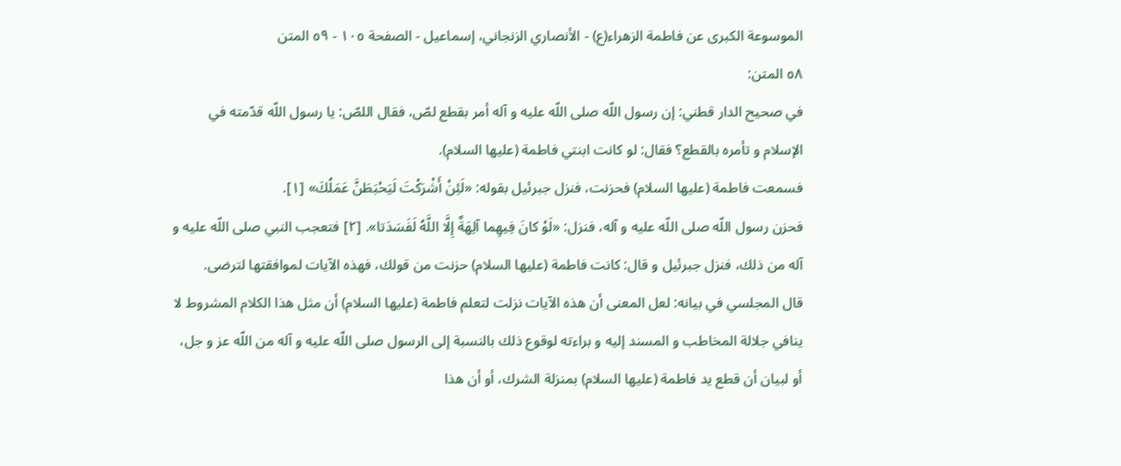الموسوعة الكبرى عن فاطمة الزهراء(ع) - الأنصاري الزنجاني، إسماعيل - الصفحة ١٠٥ - ٥٩ المتن
٥٨ المتن:
في صحيح الدار قطني: إن رسول اللّه صلى اللّه عليه و آله أمر بقطع لصّ، فقال اللصّ: يا رسول اللّه قدّمته في الإسلام و تأمره بالقطع؟ فقال: لو كانت ابنتي فاطمة (عليها السلام).
فسمعت فاطمة (عليها السلام) فحزنت، فنزل جبرئيل بقوله: «لَئِنْ أَشْرَكْتَ لَيَحْبَطَنَّ عَمَلُكَ» [١].
فحزن رسول اللّه صلى اللّه عليه و آله، فنزل: «لَوْ كانَ فِيهِما آلِهَةٌ إِلَّا اللَّهُ لَفَسَدَتا». [٢] فتعجب النبي صلى اللّه عليه و آله من ذلك، فنزل جبرئيل و قال: كانت فاطمة (عليها السلام) حزنت من قولك، فهذه الآيات لموافقتها لترضى.
قال المجلسي في بيانه: لعل المعنى أن هذه الآيات نزلت لتعلم فاطمة (عليها السلام) أن مثل هذا الكلام المشروط لا ينافي جلالة المخاطب و المسند إليه و براءته لوقوع ذلك بالنسبة إلى الرسول صلى اللّه عليه و آله من اللّه عز و جل، أو لبيان أن قطع يد فاطمة (عليها السلام) بمنزلة الشرك، أو أن هذا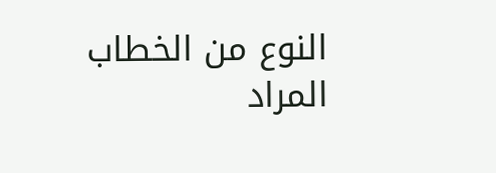النوع من الخطاب المراد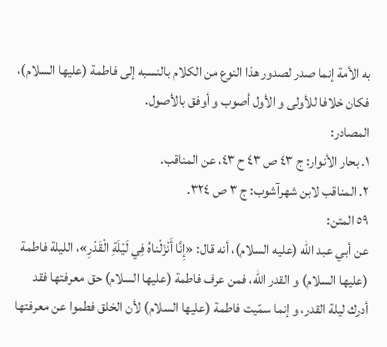به الأمة إنما صدر لصدور هذا النوع من الكلام بالنسبه إلى فاطمة (عليها السلام)، فكان خلافا للأولى و الأول أصوب و أوفق بالأصول.
المصادر:
١. بحار الأنوار: ج ٤٣ ص ٤٣ ح ٤٣، عن المناقب.
٢. المناقب لابن شهرآشوب: ج ٣ ص ٣٢٤.
٥٩ المتن:
عن أبي عبد اللّه (عليه السلام)، أنه قال: «إِنَّا أَنْزَلْناهُ فِي لَيْلَةِ الْقَدْرِ»، الليلة فاطمة (عليها السلام) و القدر اللّه، فمن عرف فاطمة (عليها السلام) حق معرفتها فقد أدرك ليلة القدر، و إنما سمّيت فاطمة (عليها السلام) لأن الخلق فطموا عن معرفتها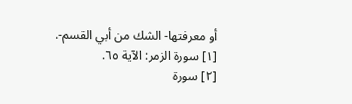أو معرفتها- الشك من أبي القسم-.
[١] سورة الزمر: الآية ٦٥.
[٢] سورة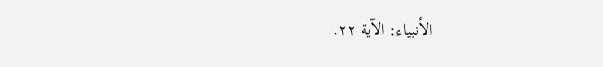الأنبياء: الآية ٢٢.